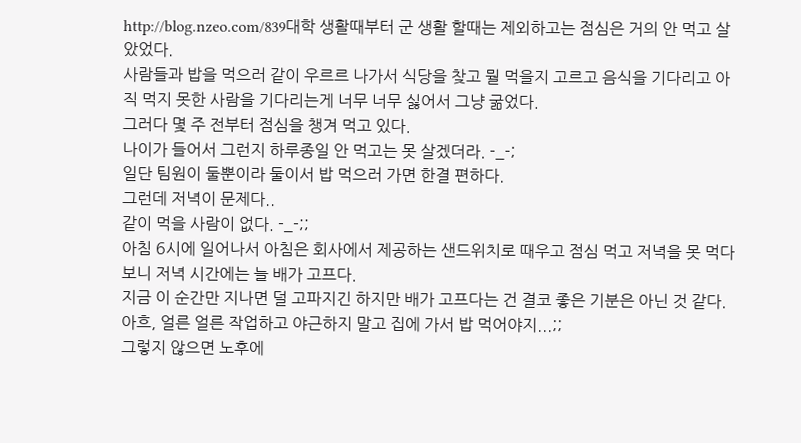http://blog.nzeo.com/839대학 생활때부터 군 생활 할때는 제외하고는 점심은 거의 안 먹고 살았었다.
사람들과 밥을 먹으러 같이 우르르 나가서 식당을 찾고 뭘 먹을지 고르고 음식을 기다리고 아직 먹지 못한 사람을 기다리는게 너무 너무 싫어서 그냥 굶었다.
그러다 몇 주 전부터 점심을 챙겨 먹고 있다.
나이가 들어서 그런지 하루종일 안 먹고는 못 살겠더라. -_-;
일단 팀원이 둘뿐이라 둘이서 밥 먹으러 가면 한결 편하다.
그런데 저녁이 문제다..
같이 먹을 사람이 없다. -_-;;
아침 6시에 일어나서 아침은 회사에서 제공하는 샌드위치로 때우고 점심 먹고 저녁을 못 먹다 보니 저녁 시간에는 늘 배가 고프다.
지금 이 순간만 지나면 덜 고파지긴 하지만 배가 고프다는 건 결코 좋은 기분은 아닌 것 같다.
아흐, 얼른 얼른 작업하고 야근하지 말고 집에 가서 밥 먹어야지...;;
그렇지 않으면 노후에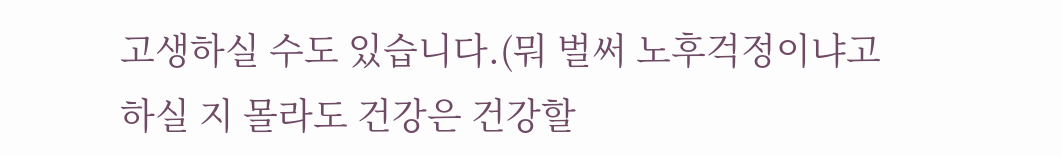고생하실 수도 있습니다.(뭐 벌써 노후걱정이냐고 하실 지 몰라도 건강은 건강할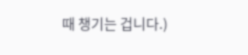때 챙기는 겁니다.)